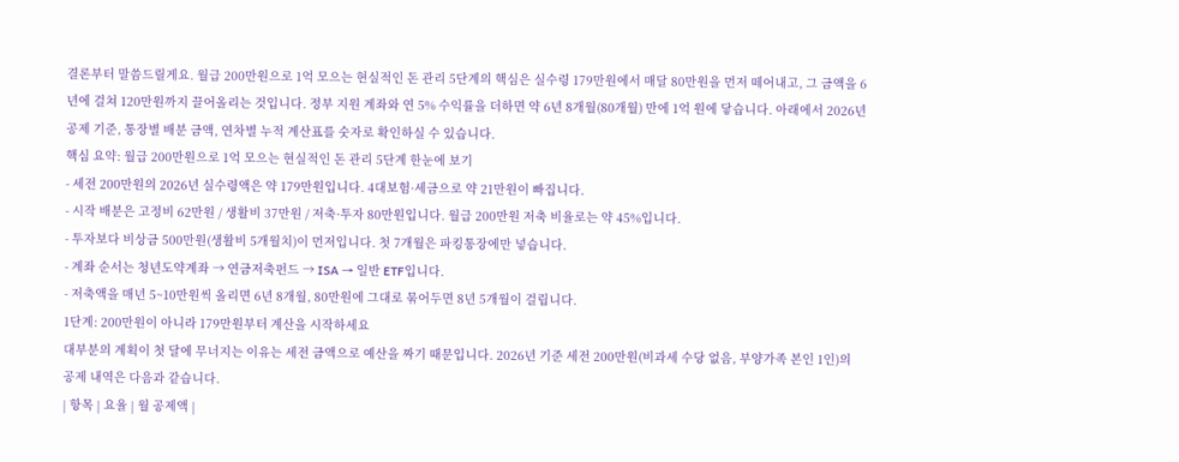결론부터 말씀드릴게요. 월급 200만원으로 1억 모으는 현실적인 돈 관리 5단계의 핵심은 실수령 179만원에서 매달 80만원을 먼저 떼어내고, 그 금액을 6년에 걸쳐 120만원까지 끌어올리는 것입니다. 정부 지원 계좌와 연 5% 수익률을 더하면 약 6년 8개월(80개월) 만에 1억 원에 닿습니다. 아래에서 2026년 공제 기준, 통장별 배분 금액, 연차별 누적 계산표를 숫자로 확인하실 수 있습니다.
핵심 요약: 월급 200만원으로 1억 모으는 현실적인 돈 관리 5단계 한눈에 보기
- 세전 200만원의 2026년 실수령액은 약 179만원입니다. 4대보험·세금으로 약 21만원이 빠집니다.
- 시작 배분은 고정비 62만원 / 생활비 37만원 / 저축·투자 80만원입니다. 월급 200만원 저축 비율로는 약 45%입니다.
- 투자보다 비상금 500만원(생활비 5개월치)이 먼저입니다. 첫 7개월은 파킹통장에만 넣습니다.
- 계좌 순서는 청년도약계좌 → 연금저축펀드 → ISA → 일반 ETF입니다.
- 저축액을 매년 5~10만원씩 올리면 6년 8개월, 80만원에 그대로 묶어두면 8년 5개월이 걸립니다.
1단계: 200만원이 아니라 179만원부터 계산을 시작하세요
대부분의 계획이 첫 달에 무너지는 이유는 세전 금액으로 예산을 짜기 때문입니다. 2026년 기준 세전 200만원(비과세 수당 없음, 부양가족 본인 1인)의 공제 내역은 다음과 같습니다.
| 항목 | 요율 | 월 공제액 |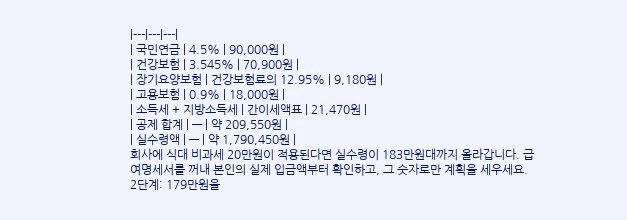|---|---|---|
| 국민연금 | 4.5% | 90,000원 |
| 건강보험 | 3.545% | 70,900원 |
| 장기요양보험 | 건강보험료의 12.95% | 9,180원 |
| 고용보험 | 0.9% | 18,000원 |
| 소득세 + 지방소득세 | 간이세액표 | 21,470원 |
| 공제 합계 | — | 약 209,550원 |
| 실수령액 | — | 약 1,790,450원 |
회사에 식대 비과세 20만원이 적용된다면 실수령이 183만원대까지 올라갑니다. 급여명세서를 꺼내 본인의 실제 입금액부터 확인하고, 그 숫자로만 계획을 세우세요.
2단계: 179만원을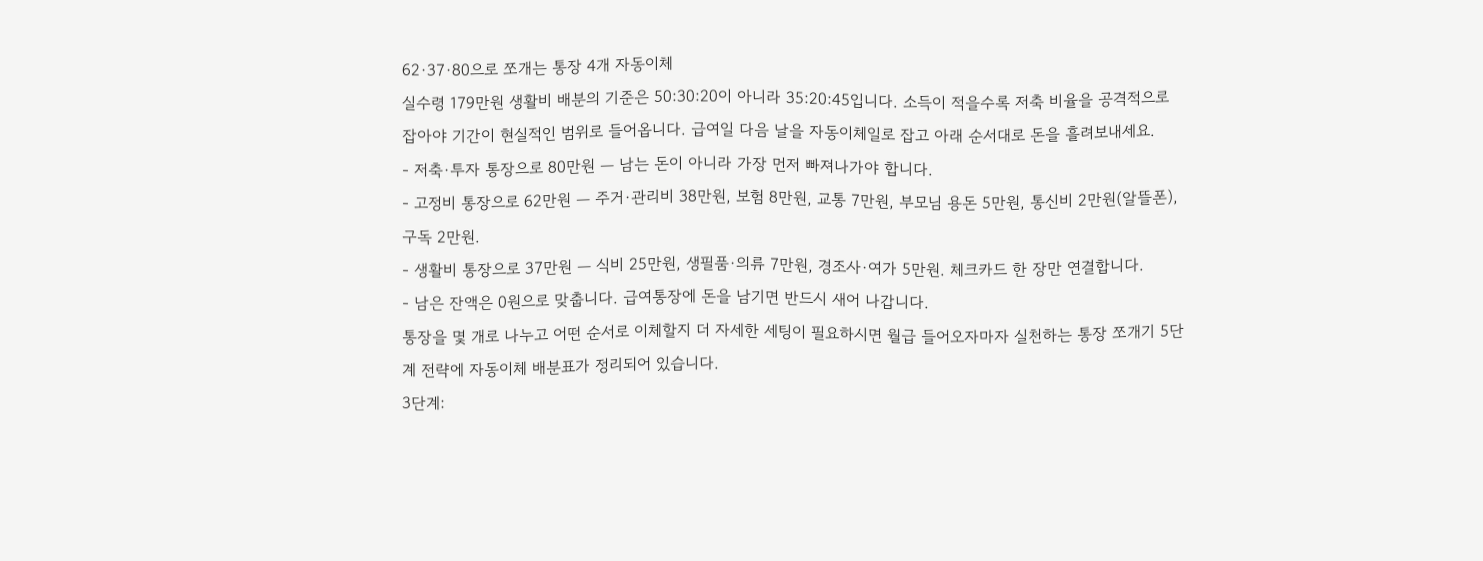62·37·80으로 쪼개는 통장 4개 자동이체
실수령 179만원 생활비 배분의 기준은 50:30:20이 아니라 35:20:45입니다. 소득이 적을수록 저축 비율을 공격적으로 잡아야 기간이 현실적인 범위로 들어옵니다. 급여일 다음 날을 자동이체일로 잡고 아래 순서대로 돈을 흘려보내세요.
- 저축·투자 통장으로 80만원 — 남는 돈이 아니라 가장 먼저 빠져나가야 합니다.
- 고정비 통장으로 62만원 — 주거·관리비 38만원, 보험 8만원, 교통 7만원, 부모님 용돈 5만원, 통신비 2만원(알뜰폰), 구독 2만원.
- 생활비 통장으로 37만원 — 식비 25만원, 생필품·의류 7만원, 경조사·여가 5만원. 체크카드 한 장만 연결합니다.
- 남은 잔액은 0원으로 맞춥니다. 급여통장에 돈을 남기면 반드시 새어 나갑니다.
통장을 몇 개로 나누고 어떤 순서로 이체할지 더 자세한 세팅이 필요하시면 월급 들어오자마자 실천하는 통장 쪼개기 5단계 전략에 자동이체 배분표가 정리되어 있습니다.
3단계: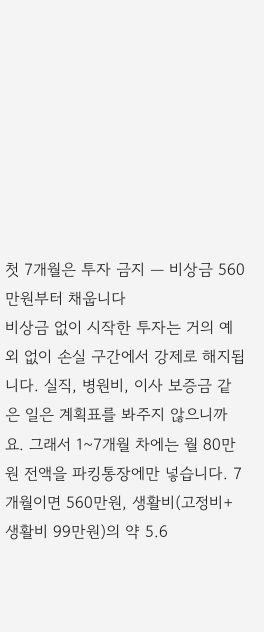첫 7개월은 투자 금지 — 비상금 560만원부터 채웁니다
비상금 없이 시작한 투자는 거의 예외 없이 손실 구간에서 강제로 해지됩니다. 실직, 병원비, 이사 보증금 같은 일은 계획표를 봐주지 않으니까요. 그래서 1~7개월 차에는 월 80만원 전액을 파킹통장에만 넣습니다. 7개월이면 560만원, 생활비(고정비+생활비 99만원)의 약 5.6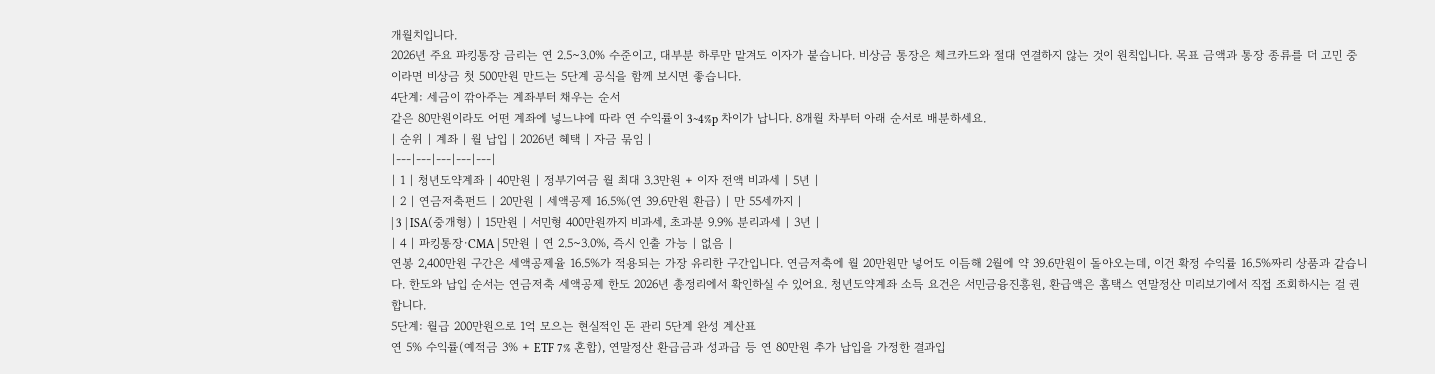개월치입니다.
2026년 주요 파킹통장 금리는 연 2.5~3.0% 수준이고, 대부분 하루만 맡겨도 이자가 붙습니다. 비상금 통장은 체크카드와 절대 연결하지 않는 것이 원칙입니다. 목표 금액과 통장 종류를 더 고민 중이라면 비상금 첫 500만원 만드는 5단계 공식을 함께 보시면 좋습니다.
4단계: 세금이 깎아주는 계좌부터 채우는 순서
같은 80만원이라도 어떤 계좌에 넣느냐에 따라 연 수익률이 3~4%p 차이가 납니다. 8개월 차부터 아래 순서로 배분하세요.
| 순위 | 계좌 | 월 납입 | 2026년 혜택 | 자금 묶임 |
|---|---|---|---|---|
| 1 | 청년도약계좌 | 40만원 | 정부기여금 월 최대 3.3만원 + 이자 전액 비과세 | 5년 |
| 2 | 연금저축펀드 | 20만원 | 세액공제 16.5%(연 39.6만원 환급) | 만 55세까지 |
| 3 | ISA(중개형) | 15만원 | 서민형 400만원까지 비과세, 초과분 9.9% 분리과세 | 3년 |
| 4 | 파킹통장·CMA | 5만원 | 연 2.5~3.0%, 즉시 인출 가능 | 없음 |
연봉 2,400만원 구간은 세액공제율 16.5%가 적용되는 가장 유리한 구간입니다. 연금저축에 월 20만원만 넣어도 이듬해 2월에 약 39.6만원이 돌아오는데, 이건 확정 수익률 16.5%짜리 상품과 같습니다. 한도와 납입 순서는 연금저축 세액공제 한도 2026년 총정리에서 확인하실 수 있어요. 청년도약계좌 소득 요건은 서민금융진흥원, 환급액은 홈택스 연말정산 미리보기에서 직접 조회하시는 걸 권합니다.
5단계: 월급 200만원으로 1억 모으는 현실적인 돈 관리 5단계 완성 계산표
연 5% 수익률(예적금 3% + ETF 7% 혼합), 연말정산 환급금과 성과급 등 연 80만원 추가 납입을 가정한 결과입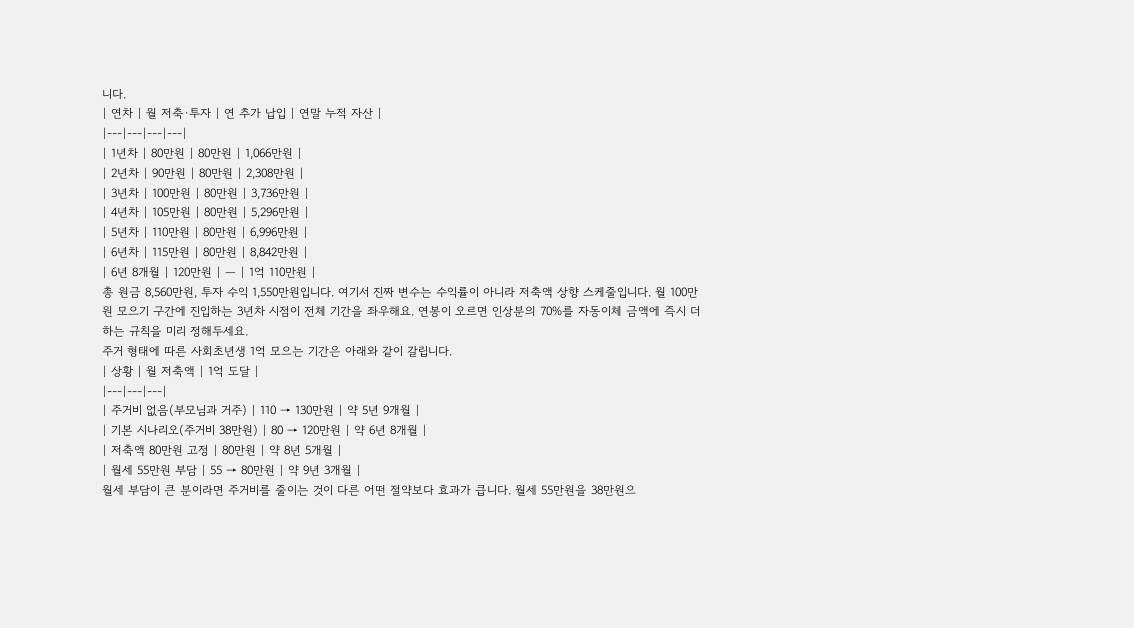니다.
| 연차 | 월 저축·투자 | 연 추가 납입 | 연말 누적 자산 |
|---|---|---|---|
| 1년차 | 80만원 | 80만원 | 1,066만원 |
| 2년차 | 90만원 | 80만원 | 2,308만원 |
| 3년차 | 100만원 | 80만원 | 3,736만원 |
| 4년차 | 105만원 | 80만원 | 5,296만원 |
| 5년차 | 110만원 | 80만원 | 6,996만원 |
| 6년차 | 115만원 | 80만원 | 8,842만원 |
| 6년 8개월 | 120만원 | — | 1억 110만원 |
총 원금 8,560만원, 투자 수익 1,550만원입니다. 여기서 진짜 변수는 수익률이 아니라 저축액 상향 스케줄입니다. 월 100만원 모으기 구간에 진입하는 3년차 시점이 전체 기간을 좌우해요. 연봉이 오르면 인상분의 70%를 자동이체 금액에 즉시 더하는 규칙을 미리 정해두세요.
주거 형태에 따른 사회초년생 1억 모으는 기간은 아래와 같이 갈립니다.
| 상황 | 월 저축액 | 1억 도달 |
|---|---|---|
| 주거비 없음(부모님과 거주) | 110 → 130만원 | 약 5년 9개월 |
| 기본 시나리오(주거비 38만원) | 80 → 120만원 | 약 6년 8개월 |
| 저축액 80만원 고정 | 80만원 | 약 8년 5개월 |
| 월세 55만원 부담 | 55 → 80만원 | 약 9년 3개월 |
월세 부담이 큰 분이라면 주거비를 줄이는 것이 다른 어떤 절약보다 효과가 큽니다. 월세 55만원을 38만원으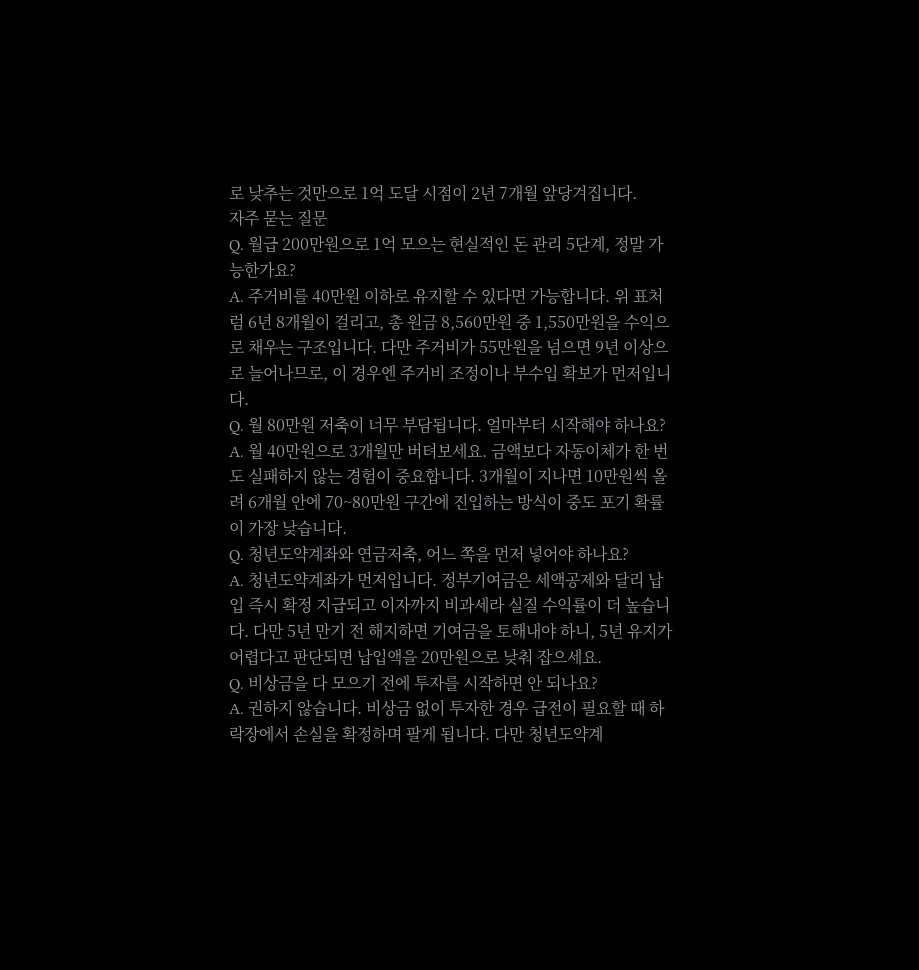로 낮추는 것만으로 1억 도달 시점이 2년 7개월 앞당겨집니다.
자주 묻는 질문
Q. 월급 200만원으로 1억 모으는 현실적인 돈 관리 5단계, 정말 가능한가요?
A. 주거비를 40만원 이하로 유지할 수 있다면 가능합니다. 위 표처럼 6년 8개월이 걸리고, 총 원금 8,560만원 중 1,550만원을 수익으로 채우는 구조입니다. 다만 주거비가 55만원을 넘으면 9년 이상으로 늘어나므로, 이 경우엔 주거비 조정이나 부수입 확보가 먼저입니다.
Q. 월 80만원 저축이 너무 부담됩니다. 얼마부터 시작해야 하나요?
A. 월 40만원으로 3개월만 버텨보세요. 금액보다 자동이체가 한 번도 실패하지 않는 경험이 중요합니다. 3개월이 지나면 10만원씩 올려 6개월 안에 70~80만원 구간에 진입하는 방식이 중도 포기 확률이 가장 낮습니다.
Q. 청년도약계좌와 연금저축, 어느 쪽을 먼저 넣어야 하나요?
A. 청년도약계좌가 먼저입니다. 정부기여금은 세액공제와 달리 납입 즉시 확정 지급되고 이자까지 비과세라 실질 수익률이 더 높습니다. 다만 5년 만기 전 해지하면 기여금을 토해내야 하니, 5년 유지가 어렵다고 판단되면 납입액을 20만원으로 낮춰 잡으세요.
Q. 비상금을 다 모으기 전에 투자를 시작하면 안 되나요?
A. 권하지 않습니다. 비상금 없이 투자한 경우 급전이 필요할 때 하락장에서 손실을 확정하며 팔게 됩니다. 다만 청년도약계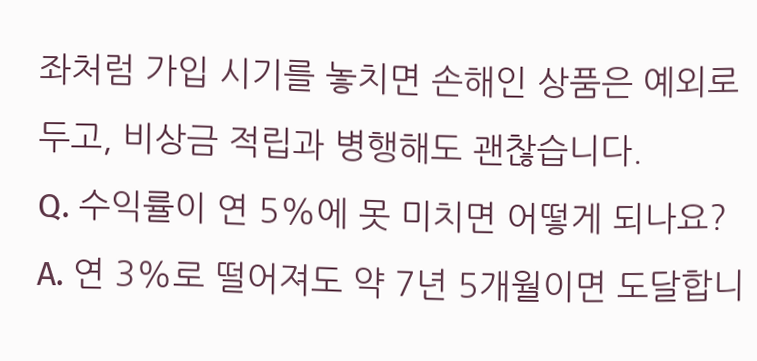좌처럼 가입 시기를 놓치면 손해인 상품은 예외로 두고, 비상금 적립과 병행해도 괜찮습니다.
Q. 수익률이 연 5%에 못 미치면 어떻게 되나요?
A. 연 3%로 떨어져도 약 7년 5개월이면 도달합니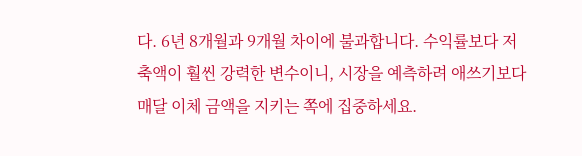다. 6년 8개월과 9개월 차이에 불과합니다. 수익률보다 저축액이 훨씬 강력한 변수이니, 시장을 예측하려 애쓰기보다 매달 이체 금액을 지키는 쪽에 집중하세요.